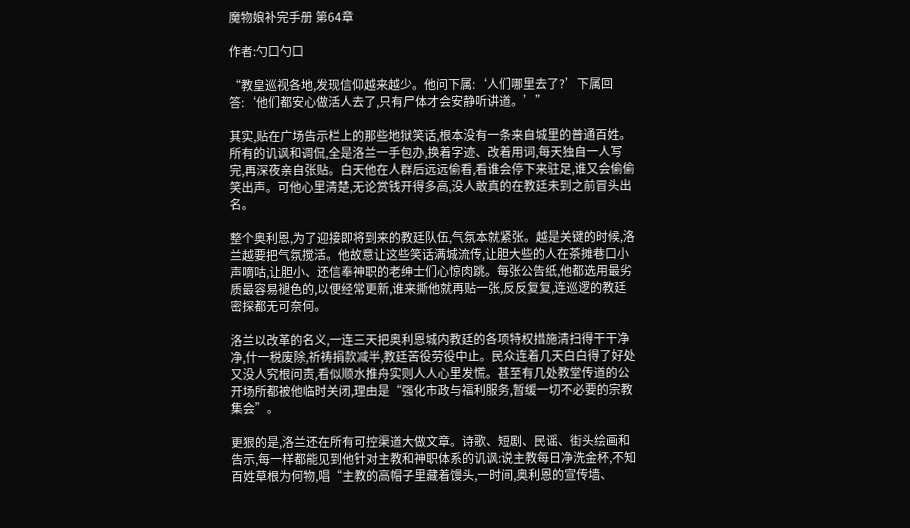魔物娘补完手册 第64章

作者:勺口勺口

“教皇巡视各地,发现信仰越来越少。他问下属:‘人们哪里去了?’下属回答:‘他们都安心做活人去了,只有尸体才会安静听讲道。’”

其实,贴在广场告示栏上的那些地狱笑话,根本没有一条来自城里的普通百姓。所有的讥讽和调侃,全是洛兰一手包办,换着字迹、改着用词,每天独自一人写完,再深夜亲自张贴。白天他在人群后远远偷看,看谁会停下来驻足,谁又会偷偷笑出声。可他心里清楚,无论赏钱开得多高,没人敢真的在教廷未到之前冒头出名。

整个奥利恩,为了迎接即将到来的教廷队伍,气氛本就紧张。越是关键的时候,洛兰越要把气氛搅活。他故意让这些笑话满城流传,让胆大些的人在茶摊巷口小声嘀咕,让胆小、还信奉神职的老绅士们心惊肉跳。每张公告纸,他都选用最劣质最容易褪色的,以便经常更新,谁来撕他就再贴一张,反反复复,连巡逻的教廷密探都无可奈何。

洛兰以改革的名义,一连三天把奥利恩城内教廷的各项特权措施清扫得干干净净,什一税废除,祈祷捐款减半,教廷苦役劳役中止。民众连着几天白白得了好处又没人究根问责,看似顺水推舟实则人人心里发慌。甚至有几处教堂传道的公开场所都被他临时关闭,理由是“强化市政与福利服务,暂缓一切不必要的宗教集会”。

更狠的是,洛兰还在所有可控渠道大做文章。诗歌、短剧、民谣、街头绘画和告示,每一样都能见到他针对主教和神职体系的讥讽:说主教每日净洗金杯,不知百姓草根为何物,唱“主教的高帽子里藏着馒头,一时间,奥利恩的宣传墙、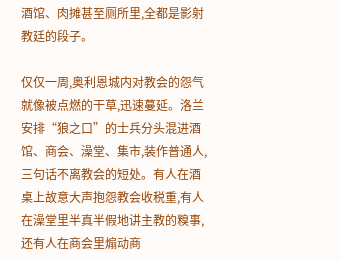酒馆、肉摊甚至厕所里,全都是影射教廷的段子。

仅仅一周,奥利恩城内对教会的怨气就像被点燃的干草,迅速蔓延。洛兰安排“狼之口”的士兵分头混进酒馆、商会、澡堂、集市,装作普通人,三句话不离教会的短处。有人在酒桌上故意大声抱怨教会收税重,有人在澡堂里半真半假地讲主教的糗事,还有人在商会里煽动商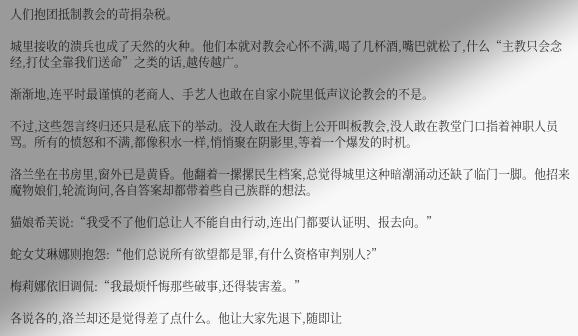人们抱团抵制教会的苛捐杂税。

城里接收的溃兵也成了天然的火种。他们本就对教会心怀不满,喝了几杯酒,嘴巴就松了,什么“主教只会念经,打仗全靠我们送命”之类的话,越传越广。

渐渐地,连平时最谨慎的老商人、手艺人也敢在自家小院里低声议论教会的不是。

不过,这些怨言终归还只是私底下的举动。没人敢在大街上公开叫板教会,没人敢在教堂门口指着神职人员骂。所有的愤怒和不满,都像积水一样,悄悄聚在阴影里,等着一个爆发的时机。

洛兰坐在书房里,窗外已是黄昏。他翻着一摞摞民生档案,总觉得城里这种暗潮涌动还缺了临门一脚。他招来魔物娘们,轮流询问,各自答案却都带着些自己族群的想法。

猫娘希芙说:“我受不了他们总让人不能自由行动,连出门都要认证明、报去向。”

蛇女艾琳娜则抱怨:“他们总说所有欲望都是罪,有什么资格审判别人?”

梅莉娜依旧调侃:“我最烦忏悔那些破事,还得装害羞。”

各说各的,洛兰却还是觉得差了点什么。他让大家先退下,随即让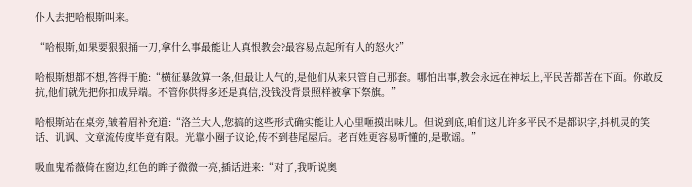仆人去把哈根斯叫来。

“哈根斯,如果要狠狠捅一刀,拿什么事最能让人真恨教会?最容易点起所有人的怒火?”

哈根斯想都不想,答得干脆:“横征暴敛算一条,但最让人气的,是他们从来只管自己那套。哪怕出事,教会永远在神坛上,平民苦都苦在下面。你敢反抗,他们就先把你扣成异端。不管你供得多还是真信,没钱没背景照样被拿下祭旗。”

哈根斯站在桌旁,皱着眉补充道:“洛兰大人,您搞的这些形式确实能让人心里咂摸出味儿。但说到底,咱们这儿许多平民不是都识字,抖机灵的笑话、讥讽、文章流传度毕竟有限。光靠小圈子议论,传不到巷尾屋后。老百姓更容易听懂的,是歌谣。”

吸血鬼希薇倚在窗边,红色的眸子微微一亮,插话进来:“对了,我听说奥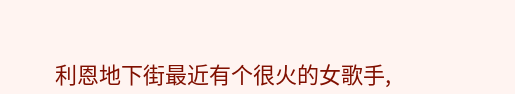利恩地下街最近有个很火的女歌手,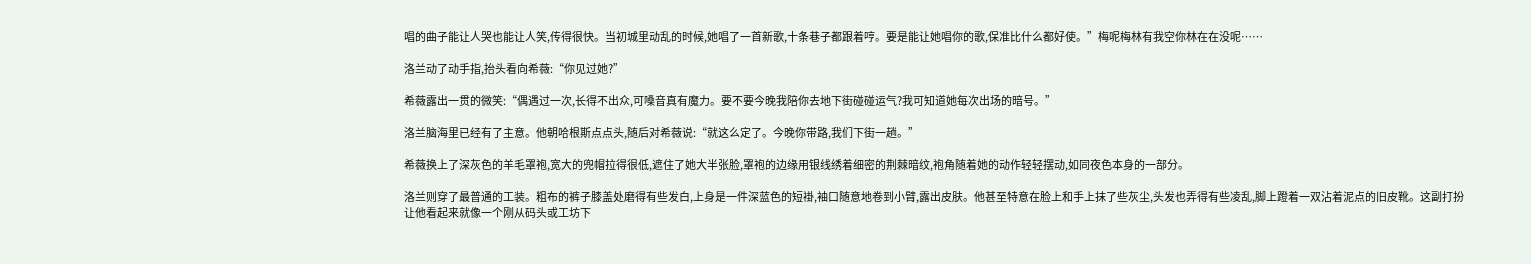唱的曲子能让人哭也能让人笑,传得很快。当初城里动乱的时候,她唱了一首新歌,十条巷子都跟着哼。要是能让她唱你的歌,保准比什么都好使。”梅呢梅林有我空你林在在没呢……

洛兰动了动手指,抬头看向希薇:“你见过她?”

希薇露出一贯的微笑:“偶遇过一次,长得不出众,可嗓音真有魔力。要不要今晚我陪你去地下街碰碰运气?我可知道她每次出场的暗号。”

洛兰脑海里已经有了主意。他朝哈根斯点点头,随后对希薇说:“就这么定了。今晚你带路,我们下街一趟。”

希薇换上了深灰色的羊毛罩袍,宽大的兜帽拉得很低,遮住了她大半张脸,罩袍的边缘用银线绣着细密的荆棘暗纹,袍角随着她的动作轻轻摆动,如同夜色本身的一部分。

洛兰则穿了最普通的工装。粗布的裤子膝盖处磨得有些发白,上身是一件深蓝色的短褂,袖口随意地卷到小臂,露出皮肤。他甚至特意在脸上和手上抹了些灰尘,头发也弄得有些凌乱,脚上蹬着一双沾着泥点的旧皮靴。这副打扮让他看起来就像一个刚从码头或工坊下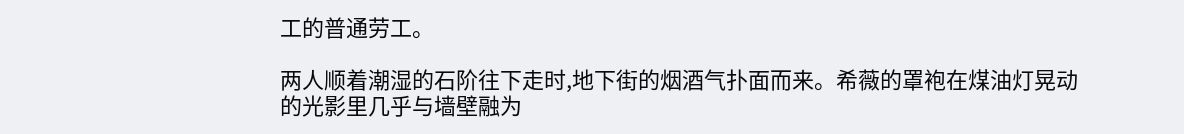工的普通劳工。

两人顺着潮湿的石阶往下走时,地下街的烟酒气扑面而来。希薇的罩袍在煤油灯晃动的光影里几乎与墙壁融为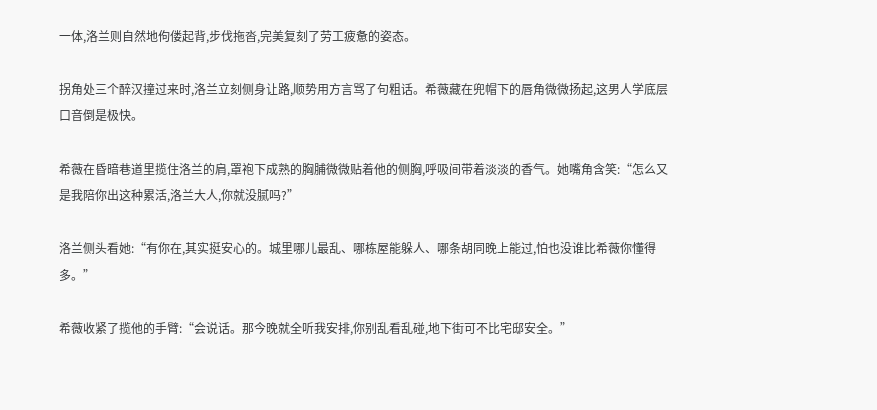一体,洛兰则自然地佝偻起背,步伐拖沓,完美复刻了劳工疲惫的姿态。

拐角处三个醉汉撞过来时,洛兰立刻侧身让路,顺势用方言骂了句粗话。希薇藏在兜帽下的唇角微微扬起,这男人学底层口音倒是极快。

希薇在昏暗巷道里揽住洛兰的肩,罩袍下成熟的胸脯微微贴着他的侧胸,呼吸间带着淡淡的香气。她嘴角含笑:“怎么又是我陪你出这种累活,洛兰大人,你就没腻吗?”

洛兰侧头看她:“有你在,其实挺安心的。城里哪儿最乱、哪栋屋能躲人、哪条胡同晚上能过,怕也没谁比希薇你懂得多。”

希薇收紧了揽他的手臂:“会说话。那今晚就全听我安排,你别乱看乱碰,地下街可不比宅邸安全。”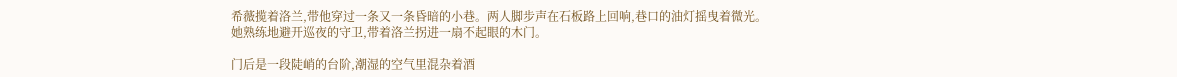希薇揽着洛兰,带他穿过一条又一条昏暗的小巷。两人脚步声在石板路上回响,巷口的油灯摇曳着微光。她熟练地避开巡夜的守卫,带着洛兰拐进一扇不起眼的木门。

门后是一段陡峭的台阶,潮湿的空气里混杂着酒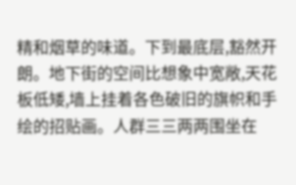精和烟草的味道。下到最底层,豁然开朗。地下街的空间比想象中宽敞,天花板低矮,墙上挂着各色破旧的旗帜和手绘的招贴画。人群三三两两围坐在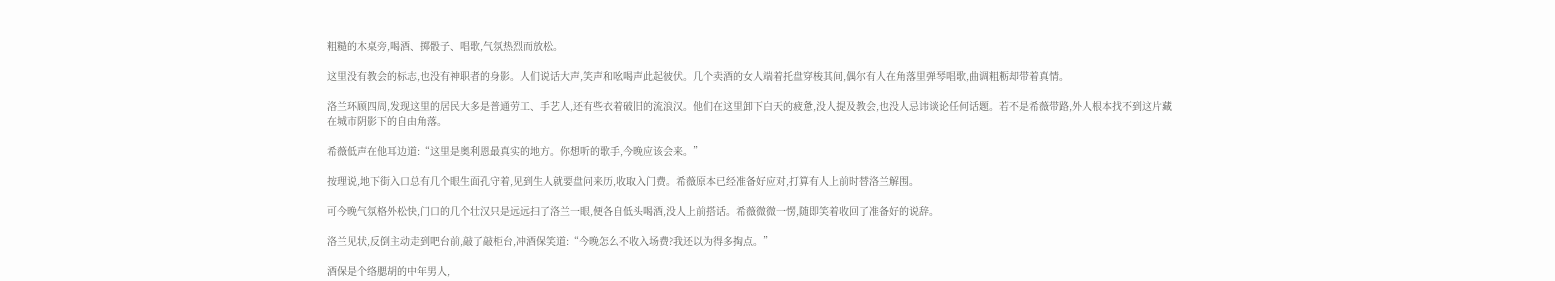粗糙的木桌旁,喝酒、掷骰子、唱歌,气氛热烈而放松。

这里没有教会的标志,也没有神职者的身影。人们说话大声,笑声和吆喝声此起彼伏。几个卖酒的女人端着托盘穿梭其间,偶尔有人在角落里弹琴唱歌,曲调粗粝却带着真情。

洛兰环顾四周,发现这里的居民大多是普通劳工、手艺人,还有些衣着破旧的流浪汉。他们在这里卸下白天的疲惫,没人提及教会,也没人忌讳谈论任何话题。若不是希薇带路,外人根本找不到这片藏在城市阴影下的自由角落。

希薇低声在他耳边道:“这里是奥利恩最真实的地方。你想听的歌手,今晚应该会来。”

按理说,地下街入口总有几个眼生面孔守着,见到生人就要盘问来历,收取入门费。希薇原本已经准备好应对,打算有人上前时替洛兰解围。

可今晚气氛格外松快,门口的几个壮汉只是远远扫了洛兰一眼,便各自低头喝酒,没人上前搭话。希薇微微一愣,随即笑着收回了准备好的说辞。

洛兰见状,反倒主动走到吧台前,敲了敲柜台,冲酒保笑道:“今晚怎么不收入场费?我还以为得多掏点。”

酒保是个络腮胡的中年男人,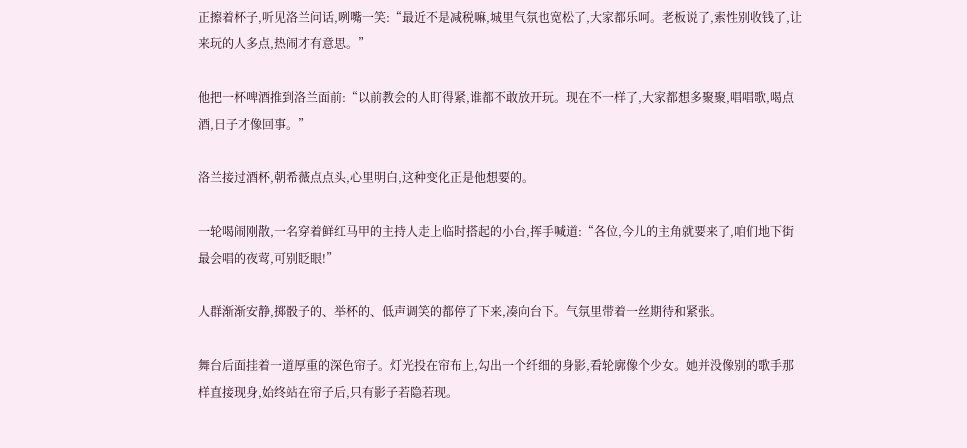正擦着杯子,听见洛兰问话,咧嘴一笑:“最近不是减税嘛,城里气氛也宽松了,大家都乐呵。老板说了,索性别收钱了,让来玩的人多点,热闹才有意思。”

他把一杯啤酒推到洛兰面前:“以前教会的人盯得紧,谁都不敢放开玩。现在不一样了,大家都想多聚聚,唱唱歌,喝点酒,日子才像回事。”

洛兰接过酒杯,朝希薇点点头,心里明白,这种变化正是他想要的。

一轮喝闹刚散,一名穿着鲜红马甲的主持人走上临时搭起的小台,挥手喊道:“各位,今儿的主角就要来了,咱们地下街最会唱的夜莺,可别眨眼!”

人群渐渐安静,掷骰子的、举杯的、低声调笑的都停了下来,凑向台下。气氛里带着一丝期待和紧张。

舞台后面挂着一道厚重的深色帘子。灯光投在帘布上,勾出一个纤细的身影,看轮廓像个少女。她并没像别的歌手那样直接现身,始终站在帘子后,只有影子若隐若现。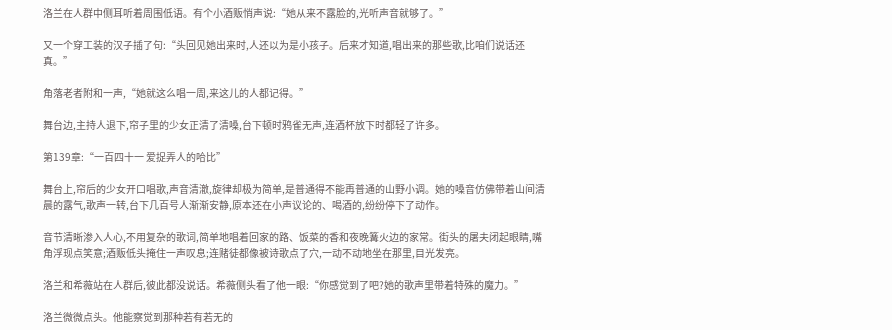洛兰在人群中侧耳听着周围低语。有个小酒贩悄声说:“她从来不露脸的,光听声音就够了。”

又一个穿工装的汉子插了句:“头回见她出来时,人还以为是小孩子。后来才知道,唱出来的那些歌,比咱们说话还真。”

角落老者附和一声,“她就这么唱一周,来这儿的人都记得。”

舞台边,主持人退下,帘子里的少女正清了清嗓,台下顿时鸦雀无声,连酒杯放下时都轻了许多。

第139章:“一百四十一 爱捉弄人的哈比”

舞台上,帘后的少女开口唱歌,声音清澈,旋律却极为简单,是普通得不能再普通的山野小调。她的嗓音仿佛带着山间清晨的露气,歌声一转,台下几百号人渐渐安静,原本还在小声议论的、喝酒的,纷纷停下了动作。

音节清晰渗入人心,不用复杂的歌词,简单地唱着回家的路、饭菜的香和夜晚篝火边的家常。街头的屠夫闭起眼睛,嘴角浮现点笑意;酒贩低头掩住一声叹息;连赌徒都像被诗歌点了穴,一动不动地坐在那里,目光发亮。

洛兰和希薇站在人群后,彼此都没说话。希薇侧头看了他一眼:“你感觉到了吧?她的歌声里带着特殊的魔力。”

洛兰微微点头。他能察觉到那种若有若无的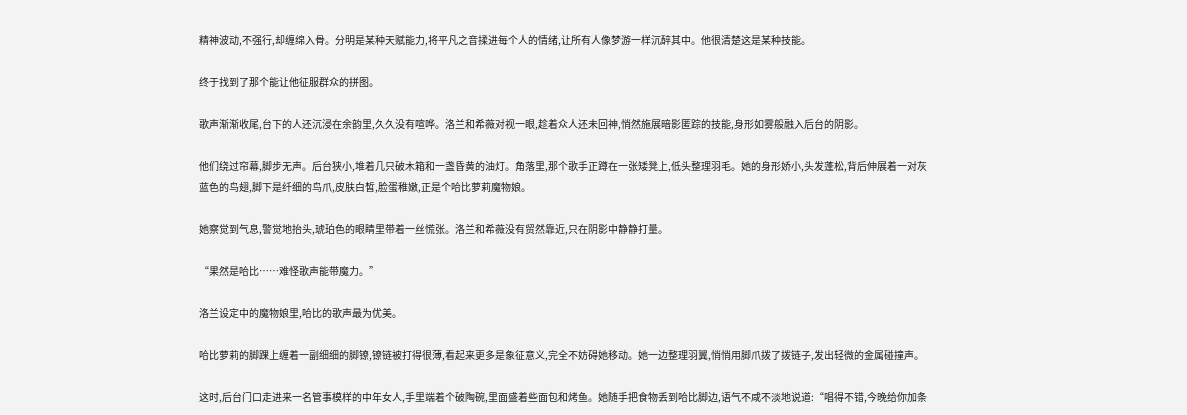精神波动,不强行,却缠绵入骨。分明是某种天赋能力,将平凡之音揉进每个人的情绪,让所有人像梦游一样沉醉其中。他很清楚这是某种技能。

终于找到了那个能让他征服群众的拼图。

歌声渐渐收尾,台下的人还沉浸在余韵里,久久没有喧哗。洛兰和希薇对视一眼,趁着众人还未回神,悄然施展暗影匿踪的技能,身形如雾般融入后台的阴影。

他们绕过帘幕,脚步无声。后台狭小,堆着几只破木箱和一盏昏黄的油灯。角落里,那个歌手正蹲在一张矮凳上,低头整理羽毛。她的身形娇小,头发蓬松,背后伸展着一对灰蓝色的鸟翅,脚下是纤细的鸟爪,皮肤白皙,脸蛋稚嫩,正是个哈比萝莉魔物娘。

她察觉到气息,警觉地抬头,琥珀色的眼睛里带着一丝慌张。洛兰和希薇没有贸然靠近,只在阴影中静静打量。

“果然是哈比……难怪歌声能带魔力。”

洛兰设定中的魔物娘里,哈比的歌声最为优美。

哈比萝莉的脚踝上缠着一副细细的脚镣,镣链被打得很薄,看起来更多是象征意义,完全不妨碍她移动。她一边整理羽翼,悄悄用脚爪拨了拨链子,发出轻微的金属碰撞声。

这时,后台门口走进来一名管事模样的中年女人,手里端着个破陶碗,里面盛着些面包和烤鱼。她随手把食物丢到哈比脚边,语气不咸不淡地说道:“唱得不错,今晚给你加条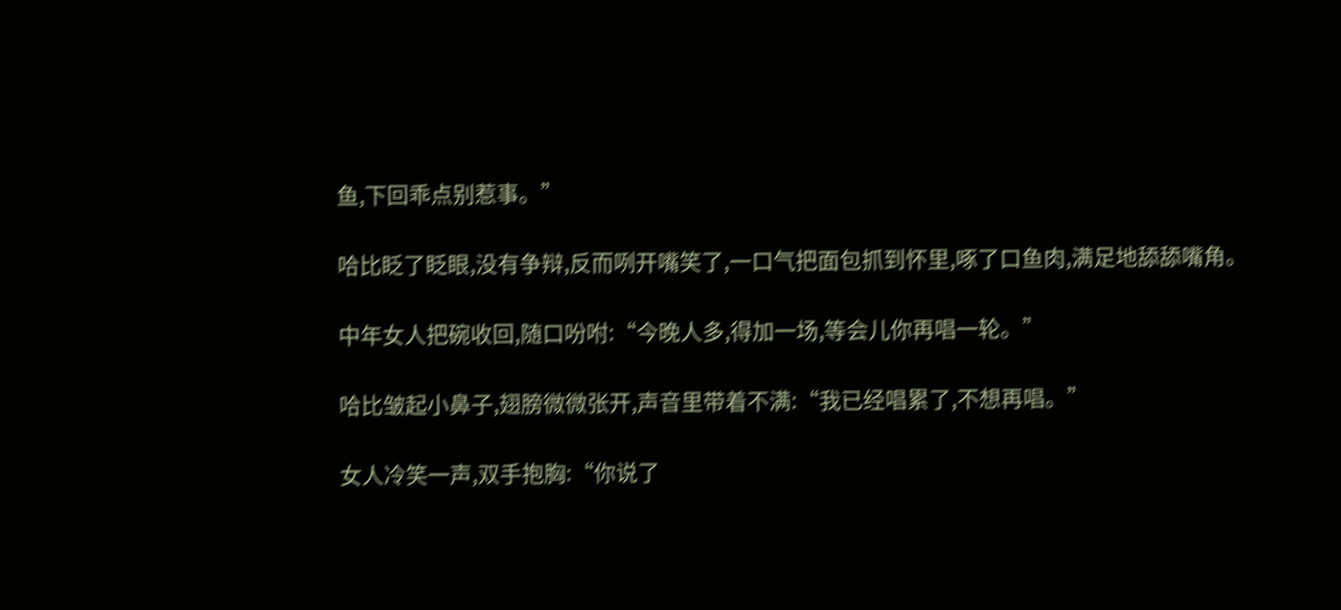鱼,下回乖点别惹事。”

哈比眨了眨眼,没有争辩,反而咧开嘴笑了,一口气把面包抓到怀里,啄了口鱼肉,满足地舔舔嘴角。

中年女人把碗收回,随口吩咐:“今晚人多,得加一场,等会儿你再唱一轮。”

哈比皱起小鼻子,翅膀微微张开,声音里带着不满:“我已经唱累了,不想再唱。”

女人冷笑一声,双手抱胸:“你说了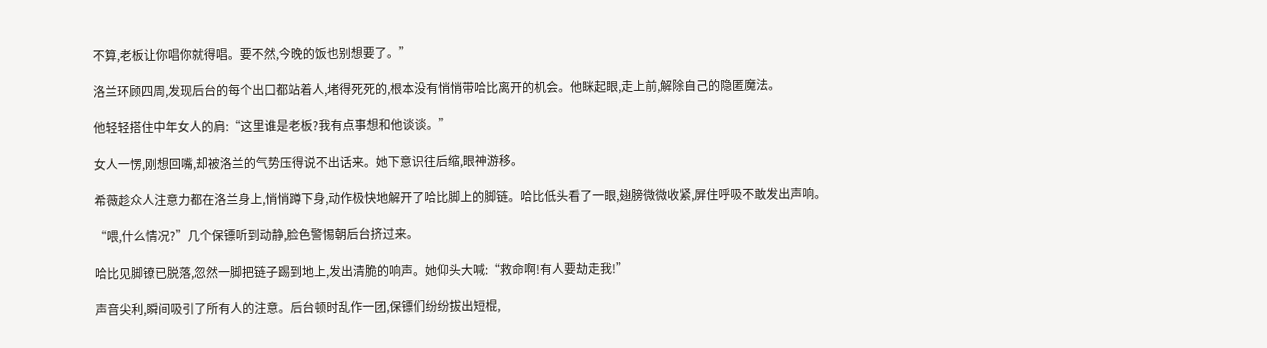不算,老板让你唱你就得唱。要不然,今晚的饭也别想要了。”

洛兰环顾四周,发现后台的每个出口都站着人,堵得死死的,根本没有悄悄带哈比离开的机会。他眯起眼,走上前,解除自己的隐匿魔法。

他轻轻搭住中年女人的肩:“这里谁是老板?我有点事想和他谈谈。”

女人一愣,刚想回嘴,却被洛兰的气势压得说不出话来。她下意识往后缩,眼神游移。

希薇趁众人注意力都在洛兰身上,悄悄蹲下身,动作极快地解开了哈比脚上的脚链。哈比低头看了一眼,翅膀微微收紧,屏住呼吸不敢发出声响。

“喂,什么情况?”几个保镖听到动静,脸色警惕朝后台挤过来。

哈比见脚镣已脱落,忽然一脚把链子踢到地上,发出清脆的响声。她仰头大喊:“救命啊!有人要劫走我!”

声音尖利,瞬间吸引了所有人的注意。后台顿时乱作一团,保镖们纷纷拔出短棍,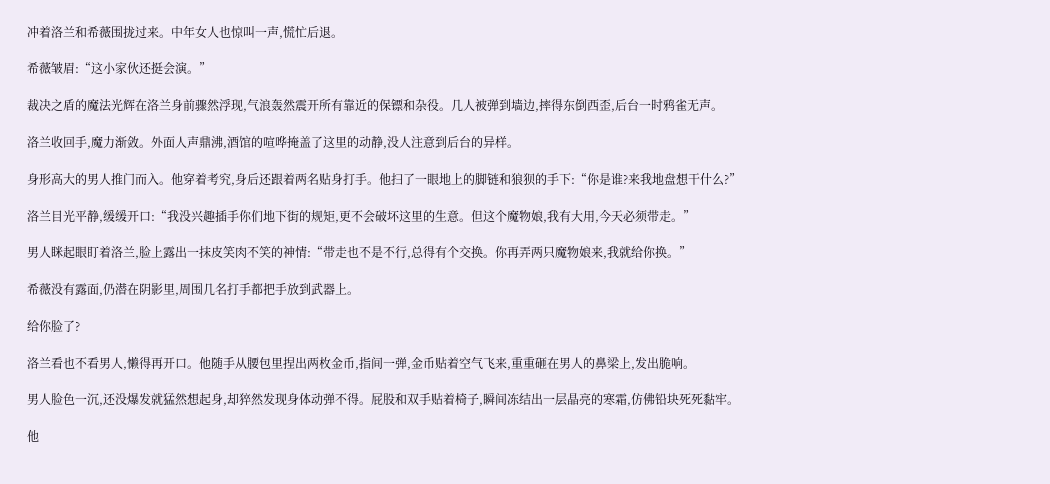冲着洛兰和希薇围拢过来。中年女人也惊叫一声,慌忙后退。

希薇皱眉:“这小家伙还挺会演。”

裁决之盾的魔法光辉在洛兰身前骤然浮现,气浪轰然震开所有靠近的保镖和杂役。几人被弹到墙边,摔得东倒西歪,后台一时鸦雀无声。

洛兰收回手,魔力渐敛。外面人声鼎沸,酒馆的喧哗掩盖了这里的动静,没人注意到后台的异样。

身形高大的男人推门而入。他穿着考究,身后还跟着两名贴身打手。他扫了一眼地上的脚链和狼狈的手下:“你是谁?来我地盘想干什么?”

洛兰目光平静,缓缓开口:“我没兴趣插手你们地下街的规矩,更不会破坏这里的生意。但这个魔物娘,我有大用,今天必须带走。”

男人眯起眼盯着洛兰,脸上露出一抹皮笑肉不笑的神情:“带走也不是不行,总得有个交换。你再弄两只魔物娘来,我就给你换。”

希薇没有露面,仍潜在阴影里,周围几名打手都把手放到武器上。

给你脸了?

洛兰看也不看男人,懒得再开口。他随手从腰包里捏出两枚金币,指间一弹,金币贴着空气飞来,重重砸在男人的鼻梁上,发出脆响。

男人脸色一沉,还没爆发就猛然想起身,却猝然发现身体动弹不得。屁股和双手贴着椅子,瞬间冻结出一层晶亮的寒霜,仿佛铅块死死黏牢。

他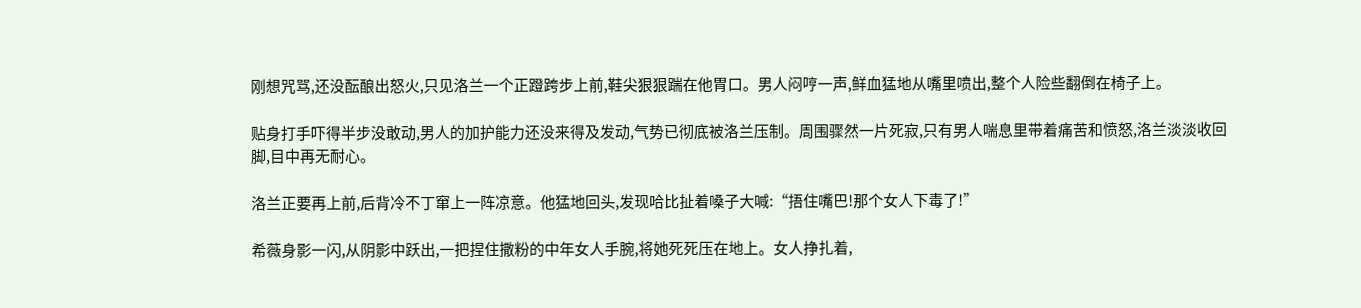刚想咒骂,还没酝酿出怒火,只见洛兰一个正蹬跨步上前,鞋尖狠狠踹在他胃口。男人闷哼一声,鲜血猛地从嘴里喷出,整个人险些翻倒在椅子上。

贴身打手吓得半步没敢动,男人的加护能力还没来得及发动,气势已彻底被洛兰压制。周围骤然一片死寂,只有男人喘息里带着痛苦和愤怒,洛兰淡淡收回脚,目中再无耐心。

洛兰正要再上前,后背冷不丁窜上一阵凉意。他猛地回头,发现哈比扯着嗓子大喊:“捂住嘴巴!那个女人下毒了!”

希薇身影一闪,从阴影中跃出,一把捏住撒粉的中年女人手腕,将她死死压在地上。女人挣扎着,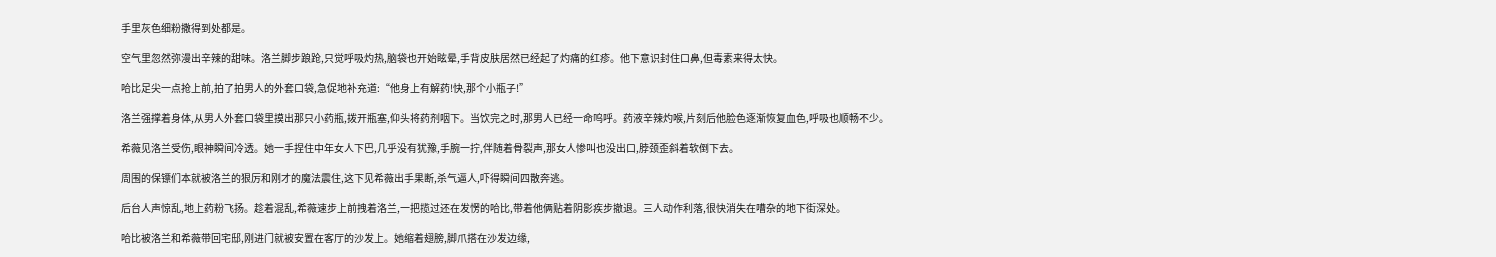手里灰色细粉撒得到处都是。

空气里忽然弥漫出辛辣的甜味。洛兰脚步踉跄,只觉呼吸灼热,脑袋也开始眩晕,手背皮肤居然已经起了灼痛的红疹。他下意识封住口鼻,但毒素来得太快。

哈比足尖一点抢上前,拍了拍男人的外套口袋,急促地补充道:“他身上有解药!快,那个小瓶子!”

洛兰强撑着身体,从男人外套口袋里摸出那只小药瓶,拨开瓶塞,仰头将药剂咽下。当饮完之时,那男人已经一命呜呼。药液辛辣灼喉,片刻后他脸色逐渐恢复血色,呼吸也顺畅不少。

希薇见洛兰受伤,眼神瞬间冷透。她一手捏住中年女人下巴,几乎没有犹豫,手腕一拧,伴随着骨裂声,那女人惨叫也没出口,脖颈歪斜着软倒下去。

周围的保镖们本就被洛兰的狠厉和刚才的魔法震住,这下见希薇出手果断,杀气逼人,吓得瞬间四散奔逃。

后台人声惊乱,地上药粉飞扬。趁着混乱,希薇速步上前拽着洛兰,一把揽过还在发愣的哈比,带着他俩贴着阴影疾步撤退。三人动作利落,很快消失在嘈杂的地下街深处。

哈比被洛兰和希薇带回宅邸,刚进门就被安置在客厅的沙发上。她缩着翅膀,脚爪搭在沙发边缘,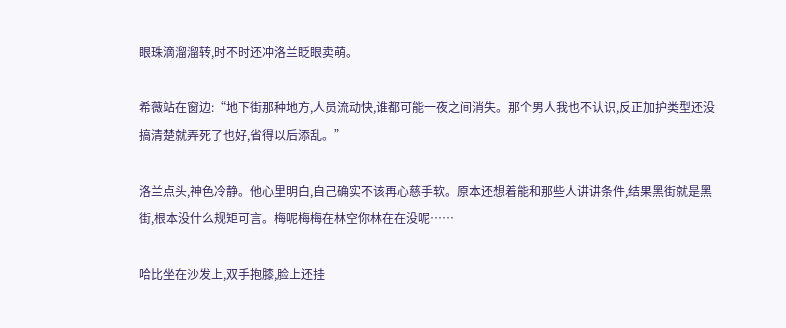眼珠滴溜溜转,时不时还冲洛兰眨眼卖萌。

希薇站在窗边:“地下街那种地方,人员流动快,谁都可能一夜之间消失。那个男人我也不认识,反正加护类型还没搞清楚就弄死了也好,省得以后添乱。”

洛兰点头,神色冷静。他心里明白,自己确实不该再心慈手软。原本还想着能和那些人讲讲条件,结果黑街就是黑街,根本没什么规矩可言。梅呢梅梅在林空你林在在没呢……

哈比坐在沙发上,双手抱膝,脸上还挂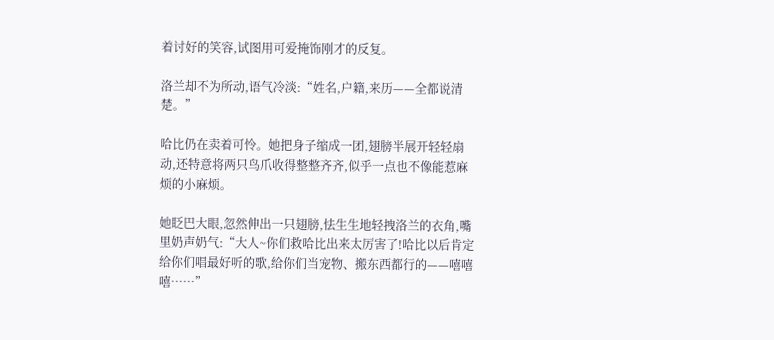着讨好的笑容,试图用可爱掩饰刚才的反复。

洛兰却不为所动,语气冷淡:“姓名,户籍,来历——全都说清楚。”

哈比仍在卖着可怜。她把身子缩成一团,翅膀半展开轻轻扇动,还特意将两只鸟爪收得整整齐齐,似乎一点也不像能惹麻烦的小麻烦。

她眨巴大眼,忽然伸出一只翅膀,怯生生地轻拽洛兰的衣角,嘴里奶声奶气:“大人~你们救哈比出来太厉害了!哈比以后肯定给你们唱最好听的歌,给你们当宠物、搬东西都行的——嘻嘻嘻……”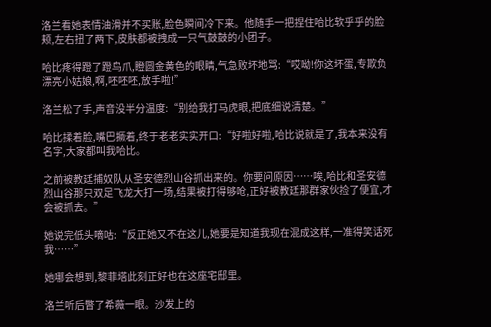洛兰看她表情油滑并不买账,脸色瞬间冷下来。他随手一把捏住哈比软乎乎的脸颊,左右扭了两下,皮肤都被拽成一只气鼓鼓的小团子。

哈比疼得蹬了蹬鸟爪,瞪圆金黄色的眼睛,气急败坏地骂:“哎呦!你这坏蛋,专欺负漂亮小姑娘,啊,呸呸呸,放手啦!”

洛兰松了手,声音没半分温度:“别给我打马虎眼,把底细说清楚。”

哈比揉着脸,嘴巴撅着,终于老老实实开口:“好啦好啦,哈比说就是了,我本来没有名字,大家都叫我哈比。

之前被教廷捕奴队从圣安德烈山谷抓出来的。你要问原因……唉,哈比和圣安德烈山谷那只双足飞龙大打一场,结果被打得够呛,正好被教廷那群家伙捡了便宜,才会被抓去。”

她说完低头嘀咕:“反正她又不在这儿,她要是知道我现在混成这样,一准得笑话死我……”

她哪会想到,黎菲塔此刻正好也在这座宅邸里。

洛兰听后瞥了希薇一眼。沙发上的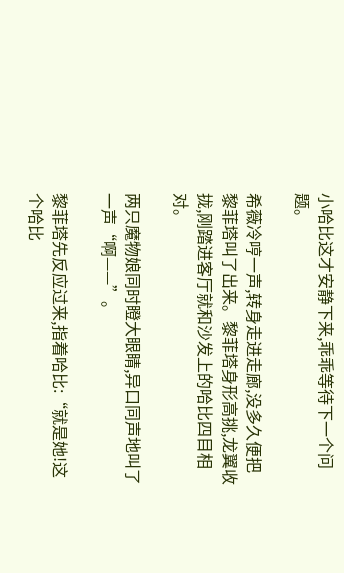小哈比这才安静下来,乖乖等待下一个问题。

希薇冷哼一声,转身走进走廊,没多久便把黎菲塔叫了出来。黎菲塔身形高挑,龙翼收拢,刚踏进客厅就和沙发上的哈比四目相对。

两只魔物娘同时瞪大眼睛,异口同声地叫了一声“啊——”。

黎菲塔先反应过来,指着哈比:“就是她!这个哈比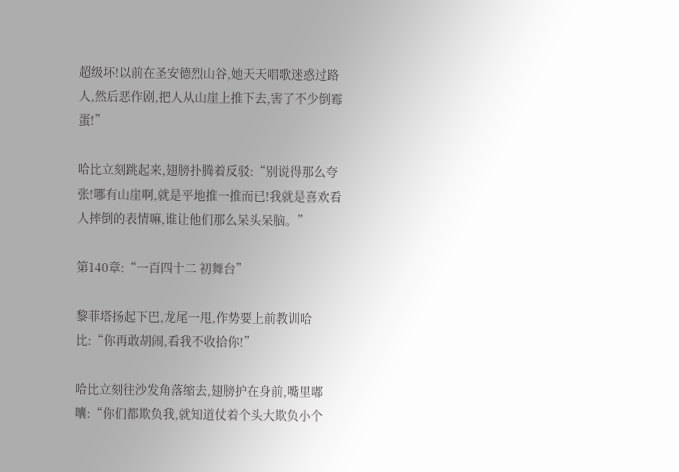超级坏!以前在圣安德烈山谷,她天天唱歌迷惑过路人,然后恶作剧,把人从山崖上推下去,害了不少倒霉蛋!”

哈比立刻跳起来,翅膀扑腾着反驳:“别说得那么夸张!哪有山崖啊,就是平地推一推而已!我就是喜欢看人摔倒的表情嘛,谁让他们那么呆头呆脑。”

第140章:“一百四十二 初舞台”

黎菲塔扬起下巴,龙尾一甩,作势要上前教训哈比:“你再敢胡闹,看我不收拾你!”

哈比立刻往沙发角落缩去,翅膀护在身前,嘴里嘟囔:“你们都欺负我,就知道仗着个头大欺负小个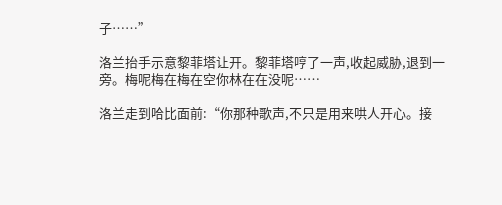子……”

洛兰抬手示意黎菲塔让开。黎菲塔哼了一声,收起威胁,退到一旁。梅呢梅在梅在空你林在在没呢……

洛兰走到哈比面前:“你那种歌声,不只是用来哄人开心。接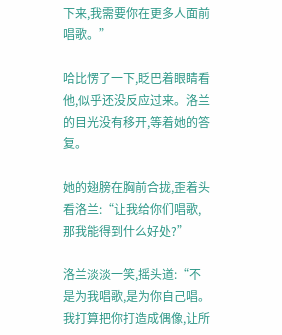下来,我需要你在更多人面前唱歌。”

哈比愣了一下,眨巴着眼睛看他,似乎还没反应过来。洛兰的目光没有移开,等着她的答复。

她的翅膀在胸前合拢,歪着头看洛兰:“让我给你们唱歌,那我能得到什么好处?”

洛兰淡淡一笑,摇头道:“不是为我唱歌,是为你自己唱。我打算把你打造成偶像,让所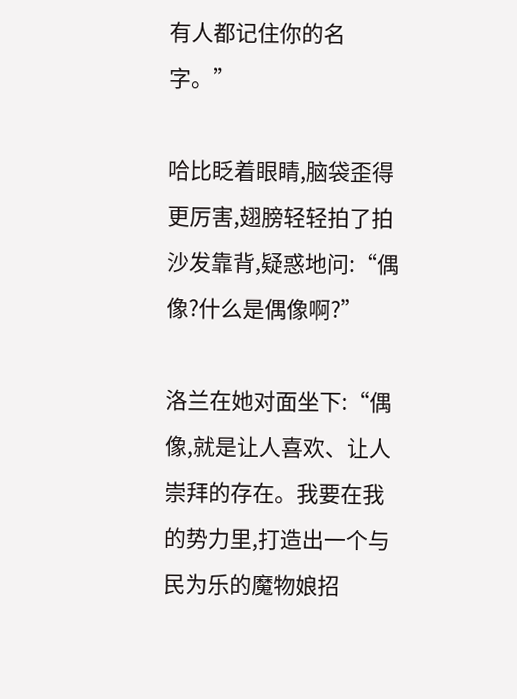有人都记住你的名字。”

哈比眨着眼睛,脑袋歪得更厉害,翅膀轻轻拍了拍沙发靠背,疑惑地问:“偶像?什么是偶像啊?”

洛兰在她对面坐下:“偶像,就是让人喜欢、让人崇拜的存在。我要在我的势力里,打造出一个与民为乐的魔物娘招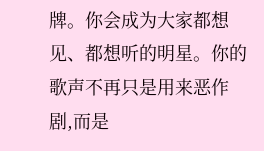牌。你会成为大家都想见、都想听的明星。你的歌声不再只是用来恶作剧,而是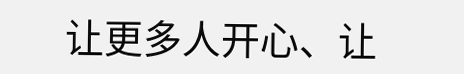让更多人开心、让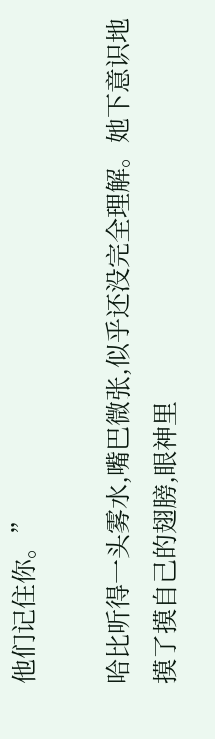他们记住你。”

哈比听得一头雾水,嘴巴微张,似乎还没完全理解。她下意识地摸了摸自己的翅膀,眼神里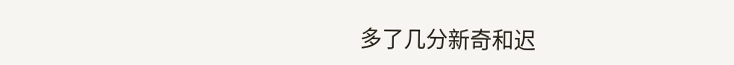多了几分新奇和迟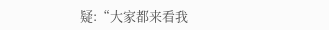疑:“大家都来看我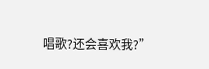唱歌?还会喜欢我?”